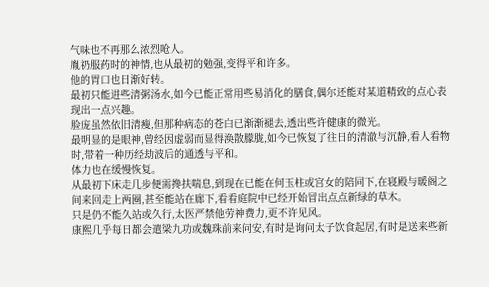气味也不再那么浓烈呛人。
胤礽服药时的神情,也从最初的勉强,变得平和许多。
他的胃口也日渐好转。
最初只能进些清粥汤水,如今已能正常用些易消化的膳食,偶尔还能对某道精致的点心表现出一点兴趣。
脸庞虽然依旧清瘦,但那种病态的苍白已渐渐褪去,透出些许健康的微光。
最明显的是眼神,曾经因虚弱而显得涣散朦胧,如今已恢复了往日的清澈与沉静,看人看物时,带着一种历经劫波后的通透与平和。
体力也在缓慢恢复。
从最初下床走几步便需搀扶喘息,到现在已能在何玉柱或宫女的陪同下,在寝殿与暖阁之间来回走上两圈,甚至能站在廊下,看看庭院中已经开始冒出点点新绿的草木。
只是仍不能久站或久行,太医严禁他劳神费力,更不许见风。
康熙几乎每日都会遣梁九功或魏珠前来问安,有时是询问太子饮食起居,有时是送来些新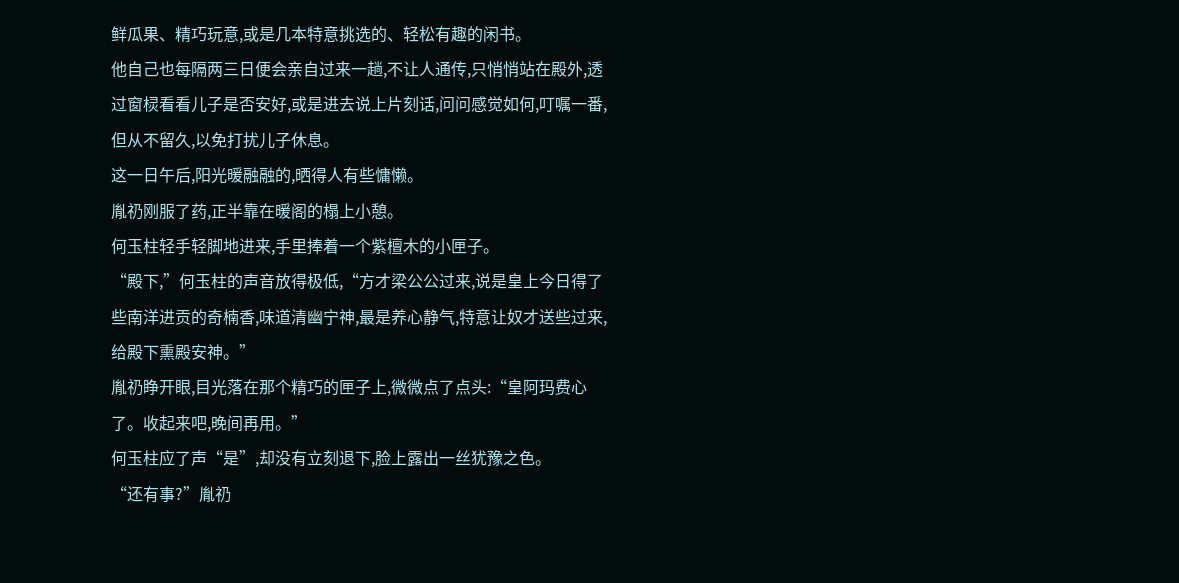鲜瓜果、精巧玩意,或是几本特意挑选的、轻松有趣的闲书。
他自己也每隔两三日便会亲自过来一趟,不让人通传,只悄悄站在殿外,透过窗棂看看儿子是否安好,或是进去说上片刻话,问问感觉如何,叮嘱一番,但从不留久,以免打扰儿子休息。
这一日午后,阳光暖融融的,晒得人有些慵懒。
胤礽刚服了药,正半靠在暖阁的榻上小憩。
何玉柱轻手轻脚地进来,手里捧着一个紫檀木的小匣子。
“殿下,”何玉柱的声音放得极低,“方才梁公公过来,说是皇上今日得了些南洋进贡的奇楠香,味道清幽宁神,最是养心静气,特意让奴才送些过来,给殿下熏殿安神。”
胤礽睁开眼,目光落在那个精巧的匣子上,微微点了点头:“皇阿玛费心了。收起来吧,晚间再用。”
何玉柱应了声“是”,却没有立刻退下,脸上露出一丝犹豫之色。
“还有事?”胤礽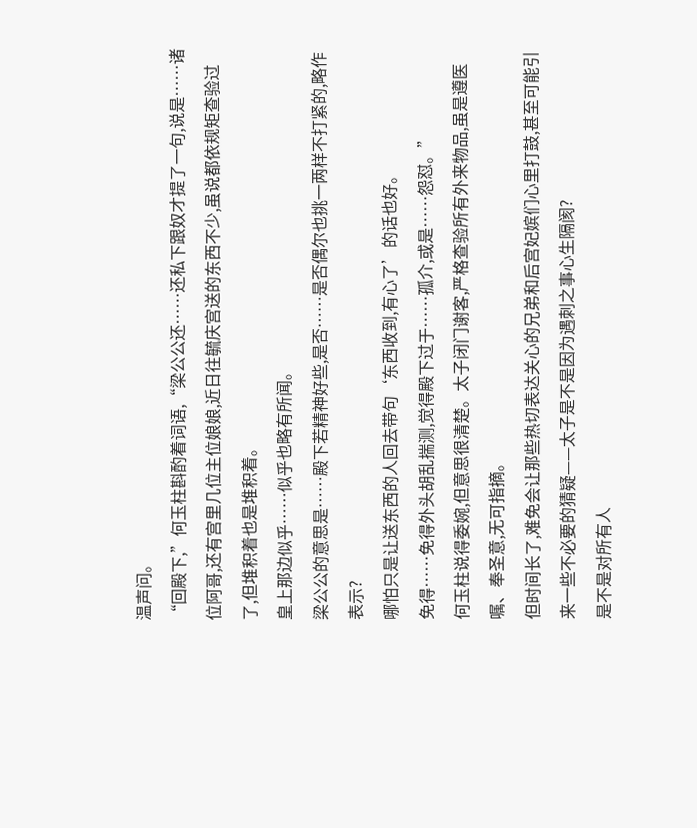温声问。
“回殿下,”何玉柱斟酌着词语,“梁公公还……还私下跟奴才提了一句,说是……诸位阿哥,还有宫里几位主位娘娘,近日往毓庆宫送的东西不少,虽说都依规矩查验过了,但堆积着也是堆积着。
皇上那边似乎……似乎也略有所闻。
梁公公的意思是……殿下若精神好些,是否……是否偶尔也挑一两样不打紧的,略作表示?
哪怕只是让送东西的人回去带句‘东西收到,有心了’的话也好。
免得……免得外头胡乱揣测,觉得殿下过于……孤介,或是……怨怼。”
何玉柱说得委婉,但意思很清楚。太子闭门谢客,严格查验所有外来物品,虽是遵医嘱、奉圣意,无可指摘。
但时间长了,难免会让那些热切表达关心的兄弟和后宫妃嫔们心里打鼓,甚至可能引来一些不必要的猜疑——太子是不是因为遇刺之事心生隔阂?
是不是对所有人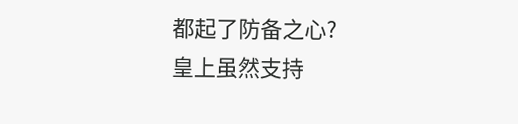都起了防备之心?
皇上虽然支持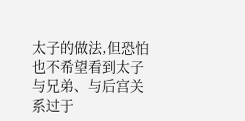太子的做法,但恐怕也不希望看到太子与兄弟、与后宫关系过于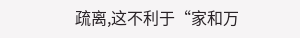疏离,这不利于“家和万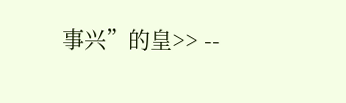事兴”的皇>> --